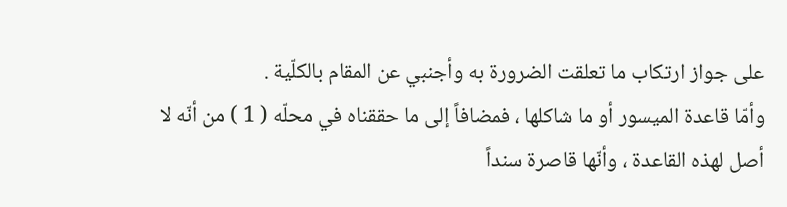على جواز ارتكاب ما تعلقت الضرورة به وأجنبي عن المقام بالكلّية .
وأمّا قاعدة الميسور أو ما شاكلها ، فمضافاً إلى ما حققناه في محلّه ( 1 ) من أنّه لا
أصل لهذه القاعدة ، وأنّها قاصرة سنداً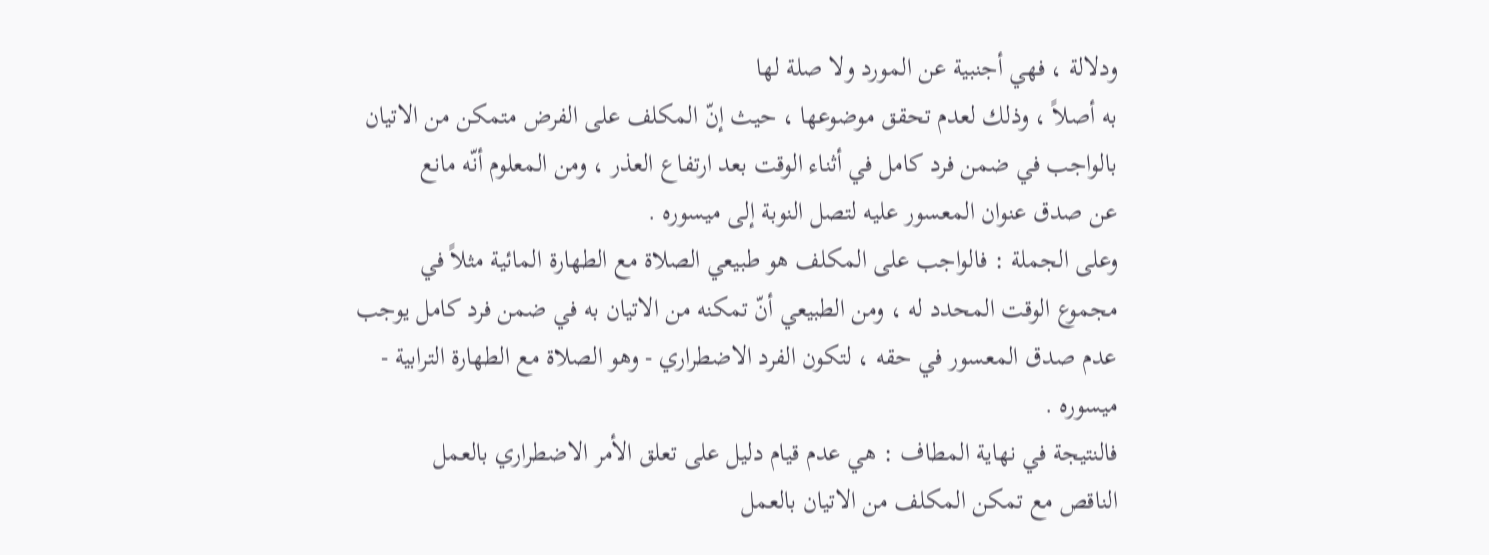ودلالة ، فهي أجنبية عن المورد ولا صلة لها
به أصلاً ، وذلك لعدم تحقق موضوعها ، حيث إنّ المكلف على الفرض متمكن من الاتيان
بالواجب في ضمن فرد كامل في أثناء الوقت بعد ارتفاع العذر ، ومن المعلوم أنّه مانع
عن صدق عنوان المعسور عليه لتصل النوبة إلى ميسوره .
وعلى الجملة : فالواجب على المكلف هو طبيعي الصلاة مع الطهارة المائية مثلاً في
مجموع الوقت المحدد له ، ومن الطبيعي أنّ تمكنه من الاتيان به في ضمن فرد كامل يوجب
عدم صدق المعسور في حقه ، لتكون الفرد الاضطراري - وهو الصلاة مع الطهارة الترابية -
ميسوره .
فالنتيجة في نهاية المطاف : هي عدم قيام دليل على تعلق الأمر الاضطراري بالعمل
الناقص مع تمكن المكلف من الاتيان بالعمل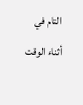التام في أثناء الوقت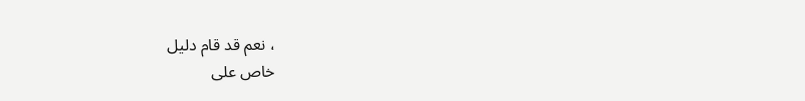، نعم قد قام دليل
خاص على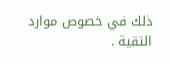ذلك في خصوص موارد التقية .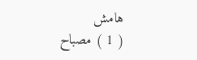هامش
( 1 ) مصباح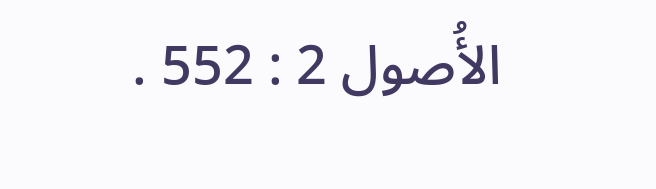الأُصول 2 : 552 .